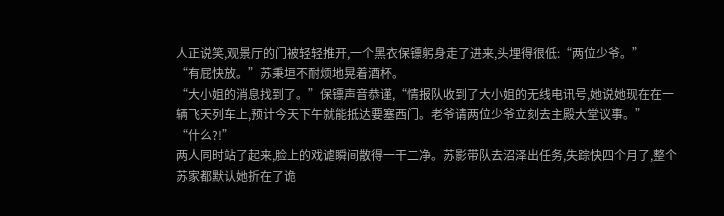人正说笑,观景厅的门被轻轻推开,一个黑衣保镖躬身走了进来,头埋得很低:“两位少爷。”
“有屁快放。”苏秉垣不耐烦地晃着酒杯。
“大小姐的消息找到了。”保镖声音恭谨,“情报队收到了大小姐的无线电讯号,她说她现在在一辆飞天列车上,预计今天下午就能抵达要塞西门。老爷请两位少爷立刻去主殿大堂议事。”
“什么?!”
两人同时站了起来,脸上的戏谑瞬间散得一干二净。苏影带队去沼泽出任务,失踪快四个月了,整个苏家都默认她折在了诡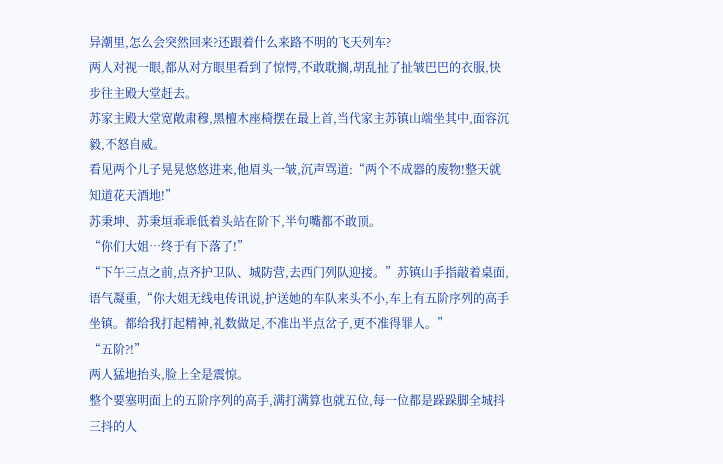异潮里,怎么会突然回来?还跟着什么来路不明的飞天列车?
两人对视一眼,都从对方眼里看到了惊愕,不敢耽搁,胡乱扯了扯皱巴巴的衣服,快步往主殿大堂赶去。
苏家主殿大堂宽敞肃穆,黑檀木座椅摆在最上首,当代家主苏镇山端坐其中,面容沉毅,不怒自威。
看见两个儿子晃晃悠悠进来,他眉头一皱,沉声骂道:“两个不成器的废物!整天就知道花天酒地!”
苏秉坤、苏秉垣乖乖低着头站在阶下,半句嘴都不敢顶。
“你们大姐…终于有下落了!”
“下午三点之前,点齐护卫队、城防营,去西门列队迎接。”苏镇山手指敲着桌面,语气凝重,“你大姐无线电传讯说,护送她的车队来头不小,车上有五阶序列的高手坐镇。都给我打起精神,礼数做足,不准出半点岔子,更不准得罪人。”
“五阶?!”
两人猛地抬头,脸上全是震惊。
整个要塞明面上的五阶序列的高手,满打满算也就五位,每一位都是跺跺脚全城抖三抖的人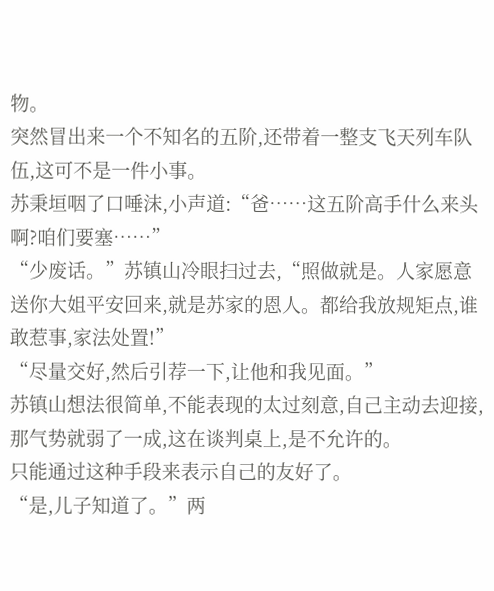物。
突然冒出来一个不知名的五阶,还带着一整支飞天列车队伍,这可不是一件小事。
苏秉垣咽了口唾沫,小声道:“爸……这五阶高手什么来头啊?咱们要塞……”
“少废话。”苏镇山冷眼扫过去,“照做就是。人家愿意送你大姐平安回来,就是苏家的恩人。都给我放规矩点,谁敢惹事,家法处置!”
“尽量交好,然后引荐一下,让他和我见面。”
苏镇山想法很简单,不能表现的太过刻意,自己主动去迎接,那气势就弱了一成,这在谈判桌上,是不允许的。
只能通过这种手段来表示自己的友好了。
“是,儿子知道了。”两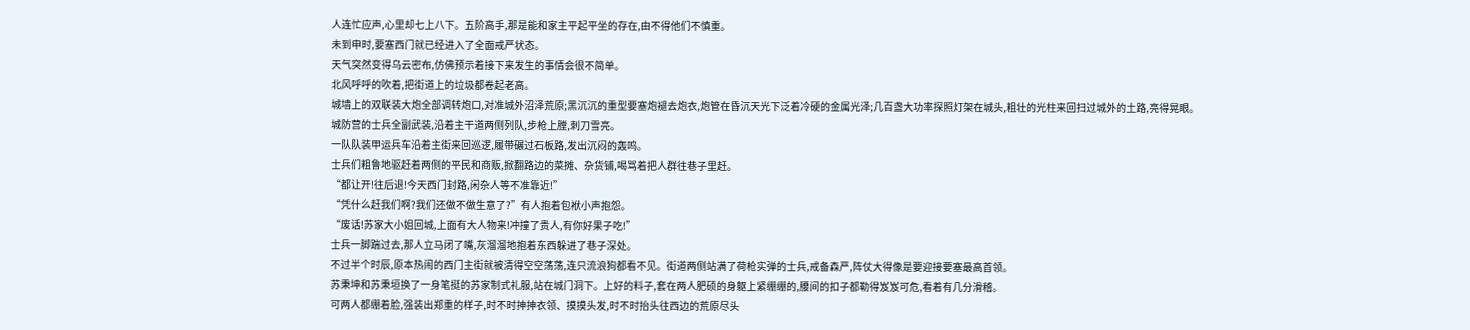人连忙应声,心里却七上八下。五阶高手,那是能和家主平起平坐的存在,由不得他们不慎重。
未到申时,要塞西门就已经进入了全面戒严状态。
天气突然变得乌云密布,仿佛预示着接下来发生的事情会很不简单。
北风呼呼的吹着,把街道上的垃圾都卷起老高。
城墙上的双联装大炮全部调转炮口,对准城外沼泽荒原;黑沉沉的重型要塞炮褪去炮衣,炮管在昏沉天光下泛着冷硬的金属光泽;几百盏大功率探照灯架在城头,粗壮的光柱来回扫过城外的土路,亮得晃眼。
城防营的士兵全副武装,沿着主干道两侧列队,步枪上膛,刺刀雪亮。
一队队装甲运兵车沿着主街来回巡逻,履带碾过石板路,发出沉闷的轰鸣。
士兵们粗鲁地驱赶着两侧的平民和商贩,掀翻路边的菜摊、杂货铺,喝骂着把人群往巷子里赶。
“都让开!往后退!今天西门封路,闲杂人等不准靠近!”
“凭什么赶我们啊?我们还做不做生意了?”有人抱着包袱小声抱怨。
“废话!苏家大小姐回城,上面有大人物来!冲撞了贵人,有你好果子吃!”
士兵一脚踹过去,那人立马闭了嘴,灰溜溜地抱着东西躲进了巷子深处。
不过半个时辰,原本热闹的西门主街就被清得空空荡荡,连只流浪狗都看不见。街道两侧站满了荷枪实弹的士兵,戒备森严,阵仗大得像是要迎接要塞最高首领。
苏秉坤和苏秉垣换了一身笔挺的苏家制式礼服,站在城门洞下。上好的料子,套在两人肥硕的身躯上紧绷绷的,腰间的扣子都勒得岌岌可危,看着有几分滑稽。
可两人都绷着脸,强装出郑重的样子,时不时抻抻衣领、摸摸头发,时不时抬头往西边的荒原尽头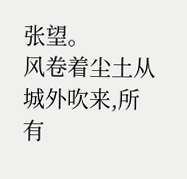张望。
风卷着尘土从城外吹来,所有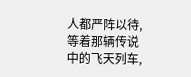人都严阵以待,等着那辆传说中的飞天列车,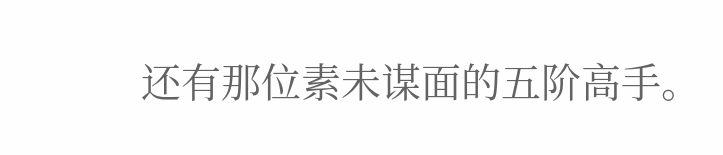还有那位素未谋面的五阶高手。